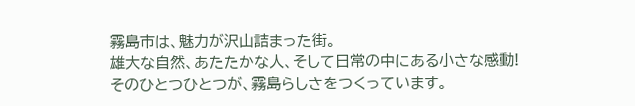霧島市は、魅力が沢山詰まった街。
雄大な自然、あたたかな人、そして日常の中にある小さな感動!
そのひとつひとつが、霧島らしさをつくっています。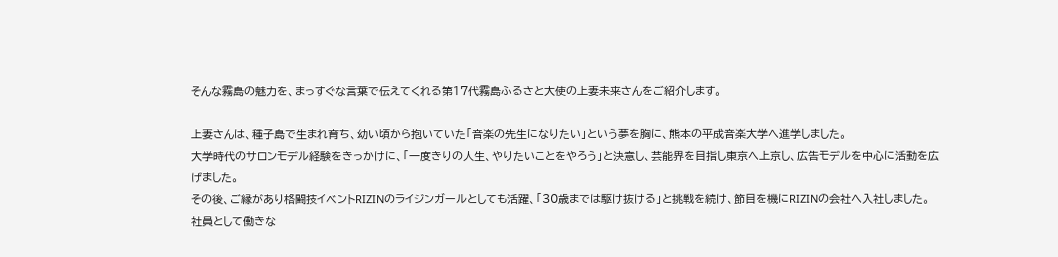そんな霧島の魅力を、まっすぐな言葉で伝えてくれる第17代霧島ふるさと大使の上妻未来さんをご紹介します。

上妻さんは、種子島で生まれ育ち、幼い頃から抱いていた「音楽の先生になりたい」という夢を胸に、熊本の平成音楽大学へ進学しました。
大学時代のサロンモデル経験をきっかけに、「一度きりの人生、やりたいことをやろう」と決意し、芸能界を目指し東京へ上京し、広告モデルを中心に活動を広げました。
その後、ご縁があり格闘技イベントRIZINのライジンガールとしても活躍、「30歳までは駆け抜ける」と挑戦を続け、節目を機にRIZINの会社へ入社しました。
社員として働きな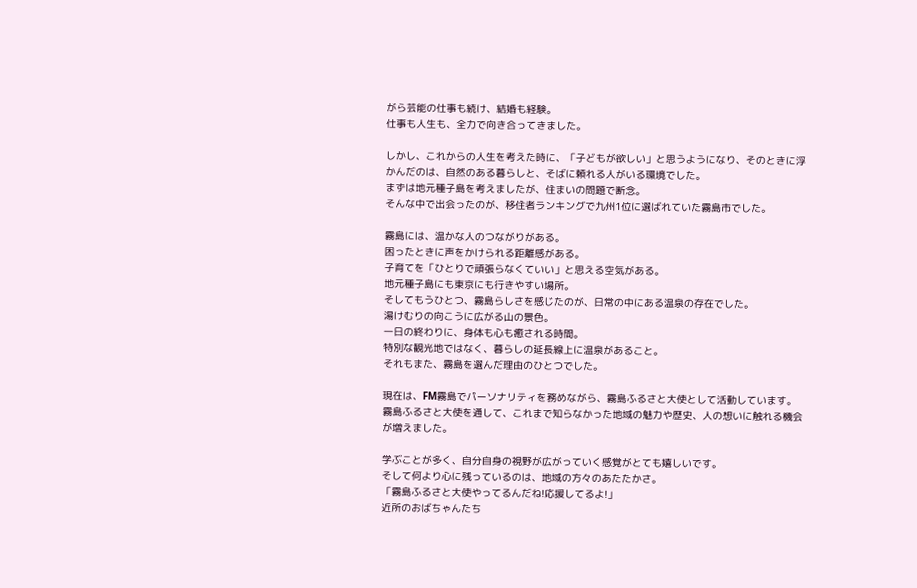がら芸能の仕事も続け、結婚も経験。
仕事も人生も、全力で向き合ってきました。

しかし、これからの人生を考えた時に、「子どもが欲しい」と思うようになり、そのときに浮かんだのは、自然のある暮らしと、そばに頼れる人がいる環境でした。
まずは地元種子島を考えましたが、住まいの問題で断念。
そんな中で出会ったのが、移住者ランキングで九州1位に選ばれていた霧島市でした。

霧島には、温かな人のつながりがある。
困ったときに声をかけられる距離感がある。
子育てを「ひとりで頑張らなくていい」と思える空気がある。
地元種子島にも東京にも行きやすい場所。
そしてもうひとつ、霧島らしさを感じたのが、日常の中にある温泉の存在でした。
湯けむりの向こうに広がる山の景色。
一日の終わりに、身体も心も癒される時間。
特別な観光地ではなく、暮らしの延長線上に温泉があること。
それもまた、霧島を選んだ理由のひとつでした。

現在は、FM霧島でパーソナリティを務めながら、霧島ふるさと大使として活動しています。
霧島ふるさと大使を通して、これまで知らなかった地域の魅力や歴史、人の想いに触れる機会が増えました。

学ぶことが多く、自分自身の視野が広がっていく感覚がとても嬉しいです。
そして何より心に残っているのは、地域の方々のあたたかさ。
「霧島ふるさと大使やってるんだね!応援してるよ!」
近所のおばちゃんたち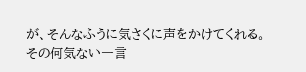が、そんなふうに気さくに声をかけてくれる。
その何気ない一言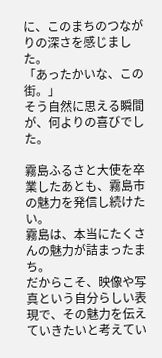に、このまちのつながりの深さを感じました。
「あったかいな、この街。」
そう自然に思える瞬間が、何よりの喜びでした。

霧島ふるさと大使を卒業したあとも、霧島市の魅力を発信し続けたい。
霧島は、本当にたくさんの魅力が詰まったまち。
だからこそ、映像や写真という自分らしい表現で、その魅力を伝えていきたいと考えてい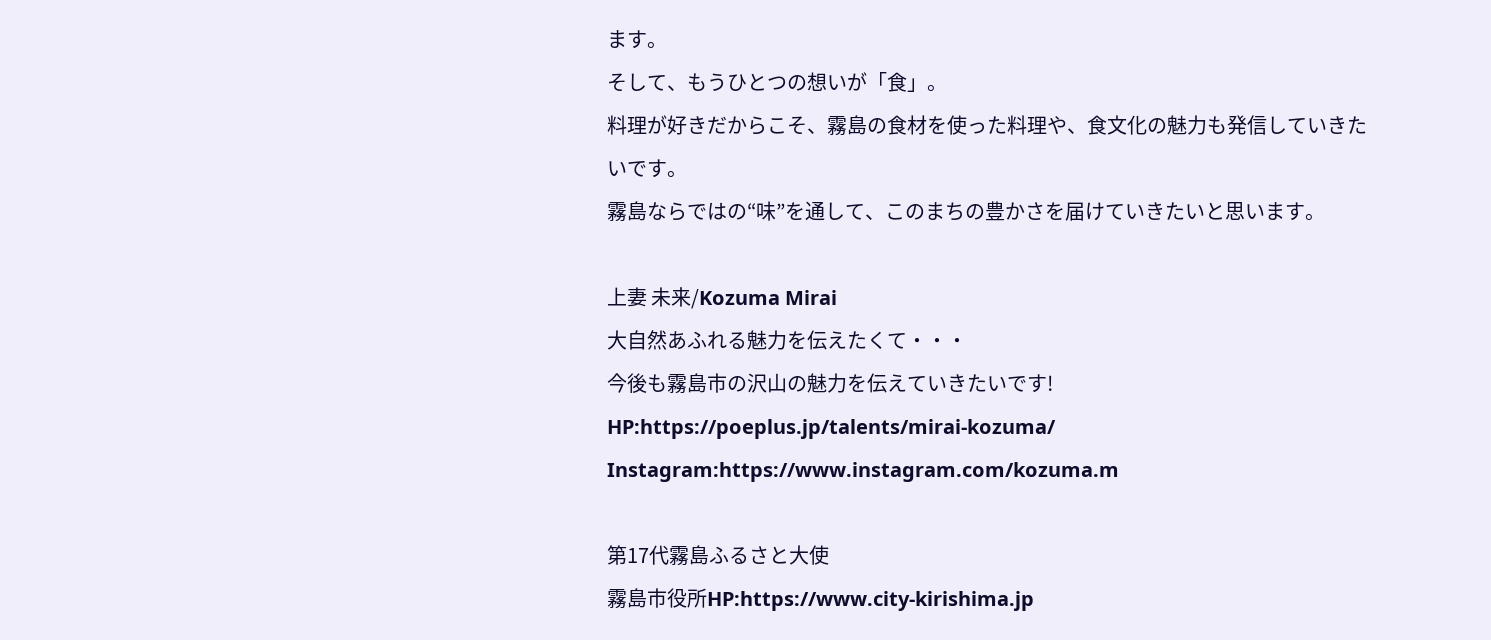ます。
そして、もうひとつの想いが「食」。
料理が好きだからこそ、霧島の食材を使った料理や、食文化の魅力も発信していきたいです。
霧島ならではの“味”を通して、このまちの豊かさを届けていきたいと思います。

上妻 未来/Kozuma Mirai
大自然あふれる魅力を伝えたくて・・・
今後も霧島市の沢山の魅力を伝えていきたいです!
HP:https://poeplus.jp/talents/mirai-kozuma/
Instagram:https://www.instagram.com/kozuma.m

第17代霧島ふるさと大使
霧島市役所HP:https://www.city-kirishima.jp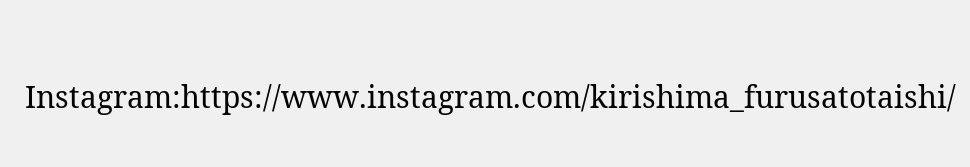Instagram:https://www.instagram.com/kirishima_furusatotaishi/